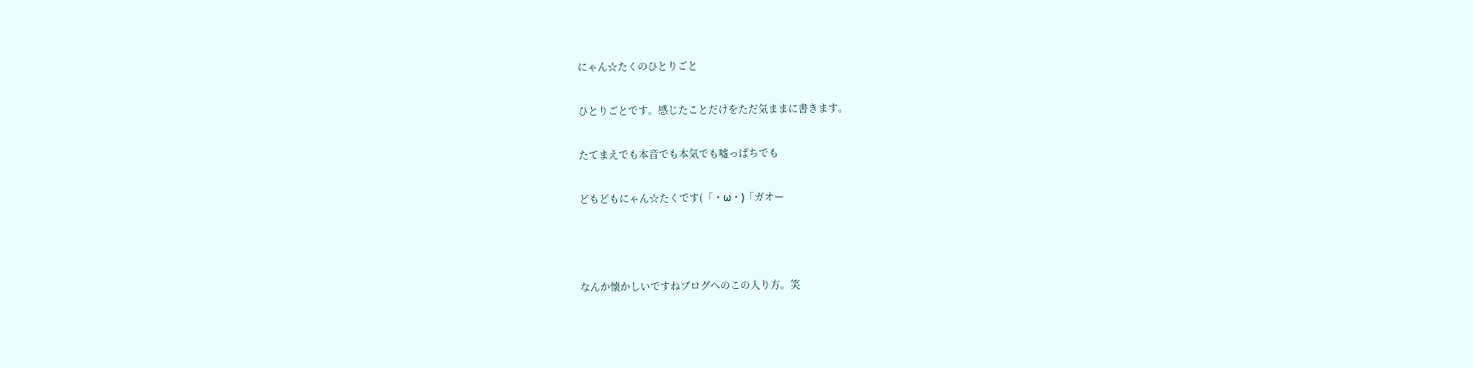にゃん☆たくのひとりごと

ひとりごとです。感じたことだけをただ気ままに書きます。

たてまえでも本音でも本気でも嘘っぱちでも

どもどもにゃん☆たくです(「・ω・)「ガオー



なんか懐かしいですねブログへのこの入り方。笑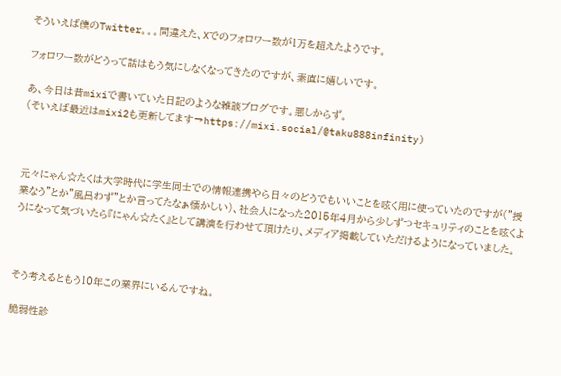そういえば僕のTwitter。。。間違えた、Xでのフォロワー数が1万を超えたようです。

フォロワー数がどうって話はもう気にしなくなってきたのですが、素直に嬉しいです。

あ、今日は昔mixiで書いていた日記のような雑談ブログです。悪しからず。
(そいえば最近はmixi2も更新してます→https://mixi.social/@taku888infinity)



元々にゃん☆たくは大学時代に学生同士での情報連携やら日々のどうでもいいことを呟く用に使っていたのですが(”授業なう”とか”風呂わず”とか言ってたなぁ懐かしい)、社会人になった2015年4月から少しずつセキュリティのことを呟くようになって気づいたら『にゃん☆たく』として講演を行わせて頂けたり、メディア掲載していただけるようになっていました。



そう考えるともう10年この業界にいるんですね。

脆弱性診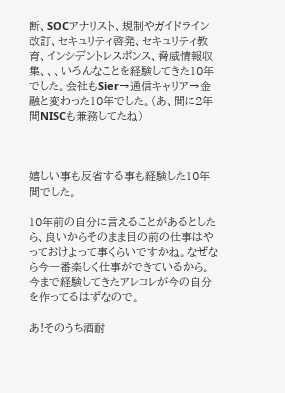断、SOCアナリスト、規制やガイドライン改訂、セキュリティ啓発、セキュリティ教育、インシデントレスポンス、脅威情報収集、、、いろんなことを経験してきた10年でした。会社もSier→通信キャリア→金融と変わった10年でした。(あ、間に2年間NISCも兼務してたね)



嬉しい事も反省する事も経験した10年間でした。

10年前の自分に言えることがあるとしたら、良いからそのまま目の前の仕事はやっておけよって事くらいですかね。なぜなら今一番楽しく仕事ができているから。
今まで経験してきたアレコレが今の自分を作ってるはずなので。

あ!そのうち酒耐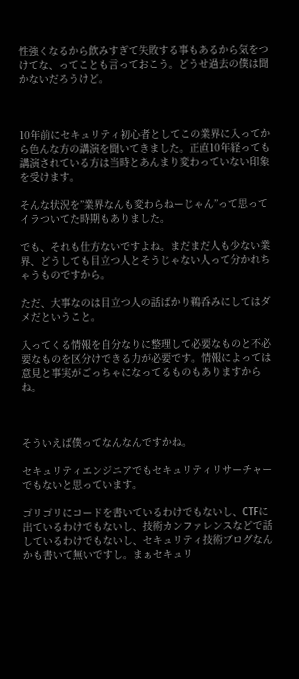性強くなるから飲みすぎて失敗する事もあるから気をつけてな、ってことも言っておこう。どうせ過去の僕は聞かないだろうけど。



10年前にセキュリティ初心者としてこの業界に入ってから色んな方の講演を聞いてきました。正直10年経っても講演されている方は当時とあんまり変わっていない印象を受けます。

そんな状況を”業界なんも変わらねーじゃん”って思ってイラついてた時期もありました。

でも、それも仕方ないですよね。まだまだ人も少ない業界、どうしても目立つ人とそうじゃない人って分かれちゃうものですから。

ただ、大事なのは目立つ人の話ばかり鵜呑みにしてはダメだということ。

入ってくる情報を自分なりに整理して必要なものと不必要なものを区分けできる力が必要です。情報によっては意見と事実がごっちゃになってるものもありますからね。



そういえば僕ってなんなんですかね。

セキュリティエンジニアでもセキュリティリサーチャーでもないと思っています。

ゴリゴリにコードを書いているわけでもないし、CTFに出ているわけでもないし、技術カンファレンスなどで話しているわけでもないし、セキュリティ技術ブログなんかも書いて無いですし。まぁセキュリ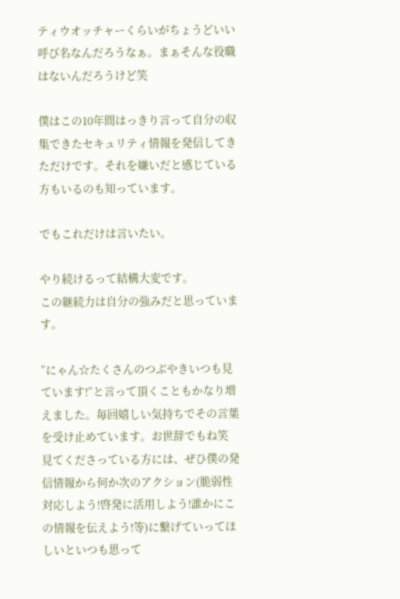ティウオッチャーくらいがちょうどいい呼び名なんだろうなぁ。まぁそんな役職はないんだろうけど笑

僕はこの10年間はっきり言って自分の収集できたセキュリティ情報を発信してきただけです。それを嫌いだと感じている方もいるのも知っています。

でもこれだけは言いたい。

やり続けるって結構大変です。
この継続力は自分の強みだと思っています。

”にゃん☆たくさんのつぶやきいつも見ています!”と言って頂くこともかなり増えました。毎回嬉しい気持ちでその言葉を受け止めています。お世辞でもね笑
見てくださっている方には、ぜひ僕の発信情報から何か次のアクション(脆弱性対応しよう!啓発に活用しよう!誰かにこの情報を伝えよう!等)に繋げていってほしいといつも思って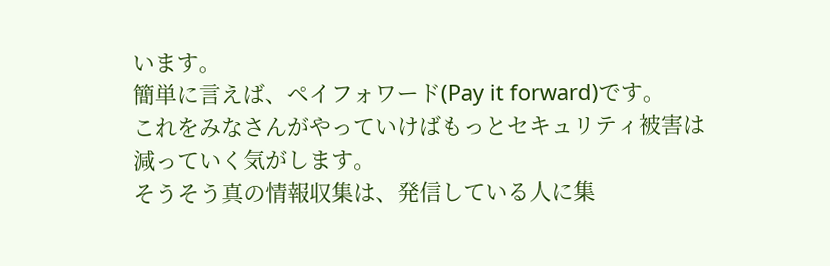います。
簡単に言えば、ペイフォワード(Pay it forward)です。
これをみなさんがやっていけばもっとセキュリティ被害は減っていく気がします。
そうそう真の情報収集は、発信している人に集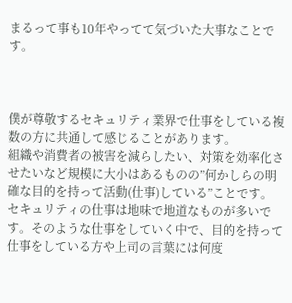まるって事も10年やってて気づいた大事なことです。



僕が尊敬するセキュリティ業界で仕事をしている複数の方に共通して感じることがあります。
組織や消費者の被害を減らしたい、対策を効率化させたいなど規模に大小はあるものの”何かしらの明確な目的を持って活動(仕事)している”ことです。
セキュリティの仕事は地味で地道なものが多いです。そのような仕事をしていく中で、目的を持って仕事をしている方や上司の言葉には何度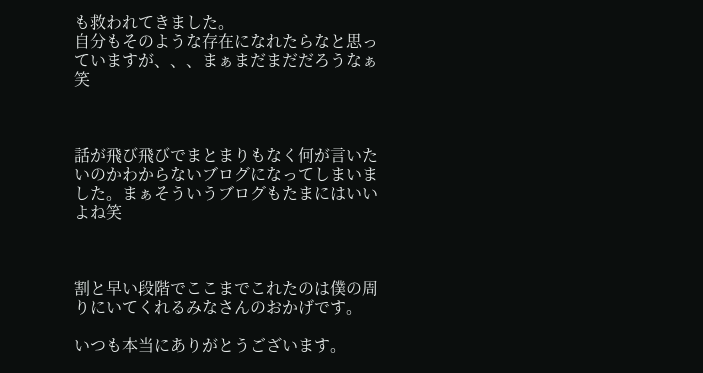も救われてきました。
自分もそのような存在になれたらなと思っていますが、、、まぁまだまだだろうなぁ笑



話が飛び飛びでまとまりもなく何が言いたいのかわからないブログになってしまいました。まぁそういうブログもたまにはいいよね笑



割と早い段階でここまでこれたのは僕の周りにいてくれるみなさんのおかげです。

いつも本当にありがとうございます。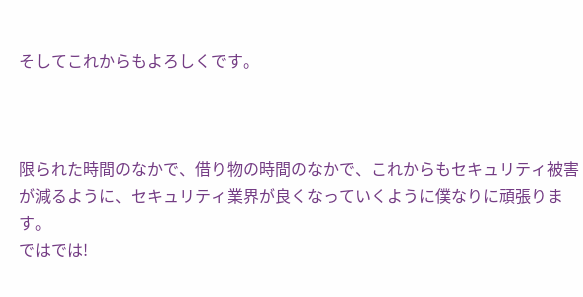そしてこれからもよろしくです。



限られた時間のなかで、借り物の時間のなかで、これからもセキュリティ被害が減るように、セキュリティ業界が良くなっていくように僕なりに頑張ります。
ではでは!